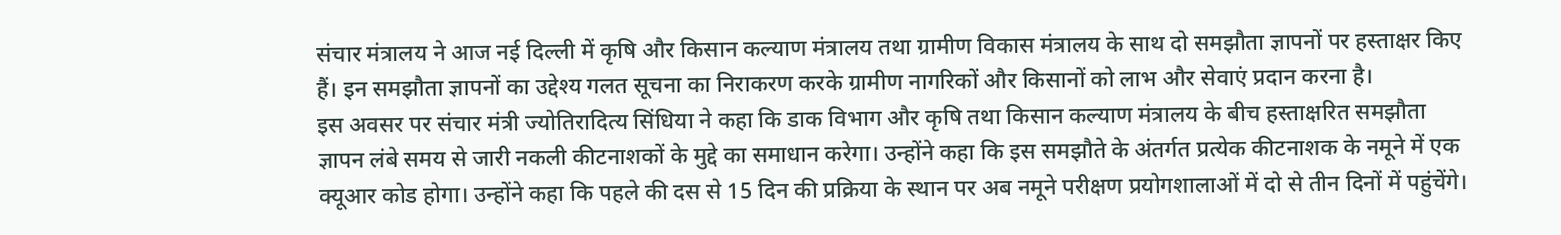संचार मंत्रालय ने आज नई दिल्ली में कृषि और किसान कल्याण मंत्रालय तथा ग्रामीण विकास मंत्रालय के साथ दो समझौता ज्ञापनों पर हस्ताक्षर किए हैं। इन समझौता ज्ञापनों का उद्देश्य गलत सूचना का निराकरण करके ग्रामीण नागरिकों और किसानों को लाभ और सेवाएं प्रदान करना है।
इस अवसर पर संचार मंत्री ज्योतिरादित्य सिंधिया ने कहा कि डाक विभाग और कृषि तथा किसान कल्याण मंत्रालय के बीच हस्ताक्षरित समझौता ज्ञापन लंबे समय से जारी नकली कीटनाशकों के मुद्दे का समाधान करेगा। उन्होंने कहा कि इस समझौते के अंतर्गत प्रत्येक कीटनाशक के नमूने में एक क्यूआर कोड होगा। उन्होंने कहा कि पहले की दस से 15 दिन की प्रक्रिया के स्थान पर अब नमूने परीक्षण प्रयोगशालाओं में दो से तीन दिनों में पहुंचेंगे।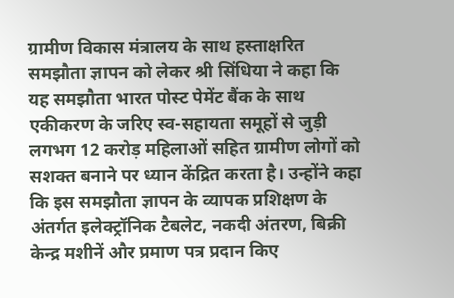ग्रामीण विकास मंत्रालय के साथ हस्ताक्षरित समझौता ज्ञापन को लेकर श्री सिंधिया ने कहा कि यह समझौता भारत पोस्ट पेमेंट बैंक के साथ एकीकरण के जरिए स्व-सहायता समूहों से जुड़ी लगभग 12 करोड़ महिलाओं सहित ग्रामीण लोगों को सशक्त बनाने पर ध्यान केंद्रित करता है। उन्होंने कहा कि इस समझौता ज्ञापन के व्यापक प्रशिक्षण के अंतर्गत इलेक्ट्रॉनिक टैबलेट, नकदी अंतरण, बिक्री केन्द्र मशीनें और प्रमाण पत्र प्रदान किए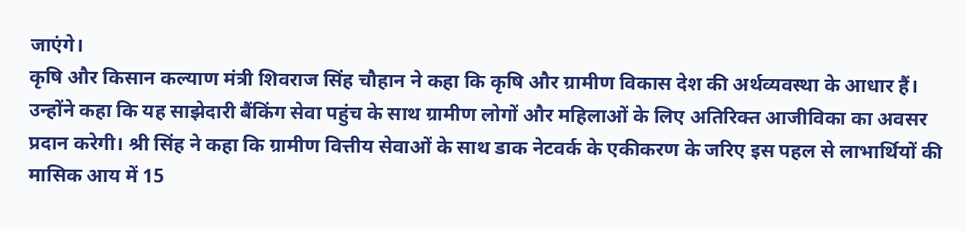जाएंगे।
कृषि और किसान कल्याण मंत्री शिवराज सिंह चौहान ने कहा कि कृषि और ग्रामीण विकास देश की अर्थव्यवस्था के आधार हैं। उन्होंने कहा कि यह साझेदारी बैंकिंग सेवा पहुंच के साथ ग्रामीण लोगों और महिलाओं के लिए अतिरिक्त आजीविका का अवसर प्रदान करेगी। श्री सिंह ने कहा कि ग्रामीण वित्तीय सेवाओं के साथ डाक नेटवर्क के एकीकरण के जरिए इस पहल से लाभार्थियों की मासिक आय में 15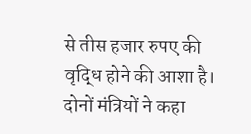से तीस हजार रुपए की वृद्धि होने की आशा है।
दोनों मंत्रियों ने कहा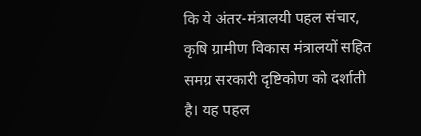कि ये अंतर-मंत्रालयी पहल संचार, कृषि ग्रामीण विकास मंत्रालयों सहित समग्र सरकारी दृष्टिकोण को दर्शाती है। यह पहल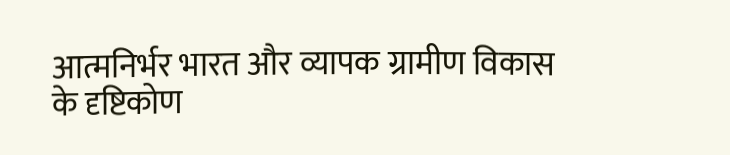आत्मनिर्भर भारत और व्यापक ग्रामीण विकास के दृष्टिकोण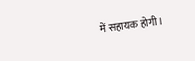में सहायक होगी।